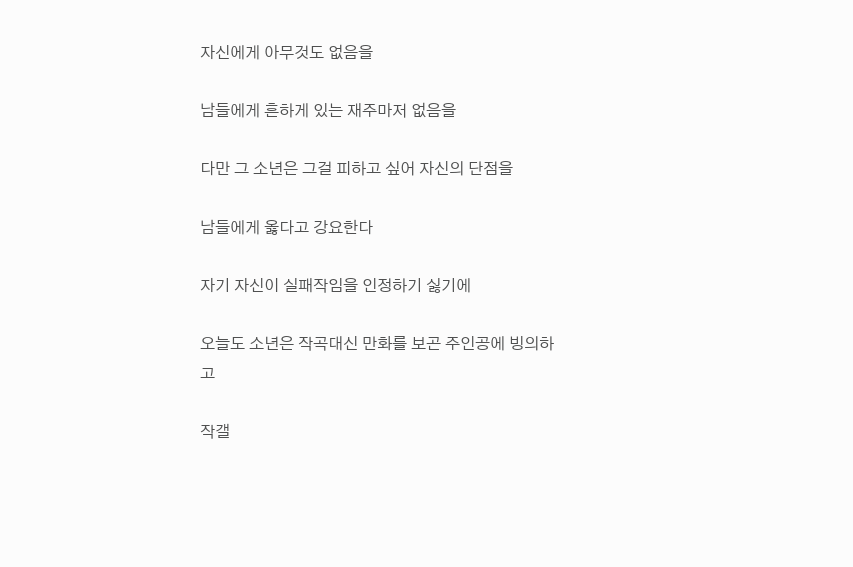자신에게 아무것도 없음을

남들에게 흔하게 있는 재주마저 없음을

다만 그 소년은 그걸 피하고 싶어 자신의 단점을

남들에게 옳다고 강요한다

자기 자신이 실패작임을 인정하기 싫기에

오늘도 소년은 작곡대신 만화를 보곤 주인공에 빙의하고

작갤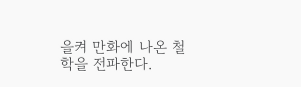을켜 만화에 나온 철학을 전파한다.